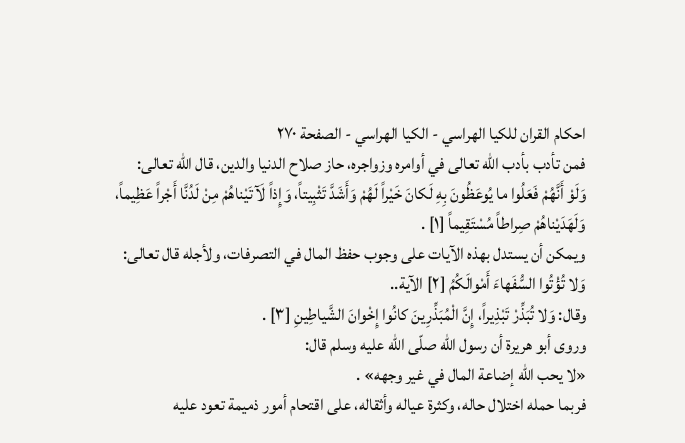احكام القران للكيا الهراسي - الكيا الهراسي - الصفحة ٢٧٠
فمن تأدب بأدب الله تعالى في أوامره وزواجره، حاز صلاح الدنيا والدين، قال الله تعالى:
وَلَوْ أَنَّهُمْ فَعَلُوا ما يُوعَظُونَ بِهِ لَكانَ خَيْراً لَهُمْ وَأَشَدَّ تَثْبِيتاً، وَإِذاً لَآتَيْناهُمْ مِنْ لَدُنَّا أَجْراً عَظِيماً، وَلَهَدَيْناهُمْ صِراطاً مُسْتَقِيماً [١] .
ويمكن أن يستدل بهذه الآيات على وجوب حفظ المال في التصرفات، ولأجله قال تعالى:
وَلا تُؤْتُوا السُّفَهاءَ أَمْوالَكُمُ [٢] الآية..
وقال: وَلا تُبَذِّرْ تَبْذِيراً، إِنَّ الْمُبَذِّرِينَ كانُوا إِخْوانَ الشَّياطِينِ [٣] .
وروى أبو هريرة أن رسول الله صلّى الله عليه وسلم قال:
«لا يحب الله إضاعة المال في غير وجهه» .
فربما حمله اختلال حاله، وكثرة عياله وأثقاله، على اقتحام أمور ذميمة تعود عليه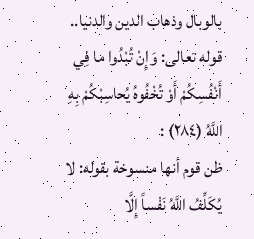بالوبال وذهاب الدين والدنيا..
قوله تعالى: وَإِنْ تُبْدُوا ما فِي أَنْفُسِكُمْ أَوْ تُخْفُوهُ يُحاسِبْكُمْ بِهِ اللَّهُ (٢٨٤) :
ظن قوم أنها منسوخة بقوله: لا يُكَلِّفُ اللَّهُ نَفْساً إِلَّا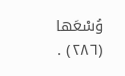وُسْعَها (٢٨٦) .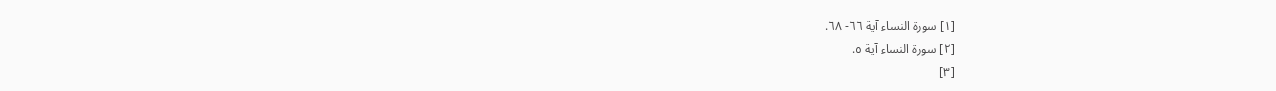[١] سورة النساء آية ٦٦- ٦٨.
[٢] سورة النساء آية ٥.
[٣]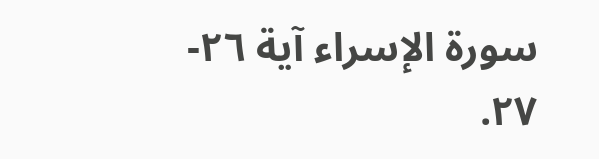سورة الإسراء آية ٢٦- ٢٧.